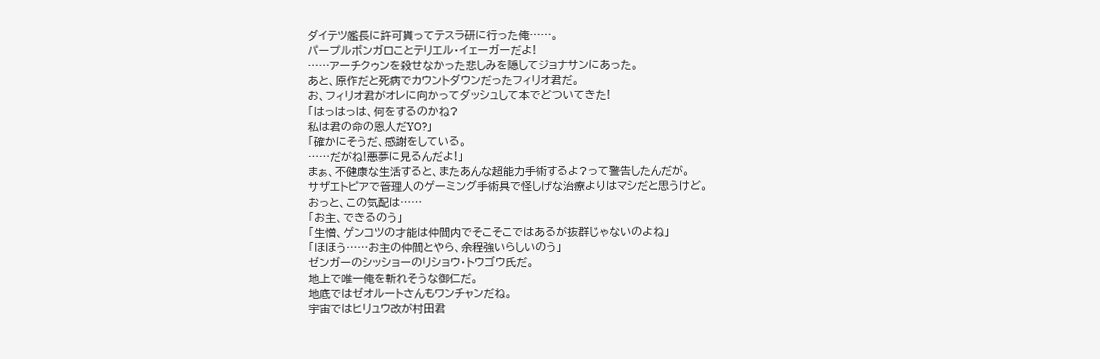ダイテツ艦長に許可貰ってテスラ研に行った俺……。
パープルボンガロことテリエル・イェーガーだよ!
……アーチクゥンを殺せなかった悲しみを隠してジョナサンにあった。
あと、原作だと死病でカウントダウンだったフィリオ君だ。
お、フィリオ君がオレに向かってダッシュして本でどついてきた!
「はっはっは、何をするのかね?
私は君の命の恩人だYO?」
「確かにそうだ、感謝をしている。
……だがね!悪夢に見るんだよ!」
まぁ、不健康な生活すると、またあんな超能力手術するよ?って警告したんだが。
サザエトピアで管理人のゲーミング手術具で怪しげな治療よりはマシだと思うけど。
おっと、この気配は……
「お主、できるのう」
「生憎、ゲンコツの才能は仲間内でそこそこではあるが抜群じゃないのよね」
「ほほう……お主の仲間とやら、余程強いらしいのう」
ゼンガーのシッショーのリショウ・トウゴウ氏だ。
地上で唯一俺を斬れそうな御仁だ。
地底ではゼオルートさんもワンチャンだね。
宇宙ではヒリュウ改が村田君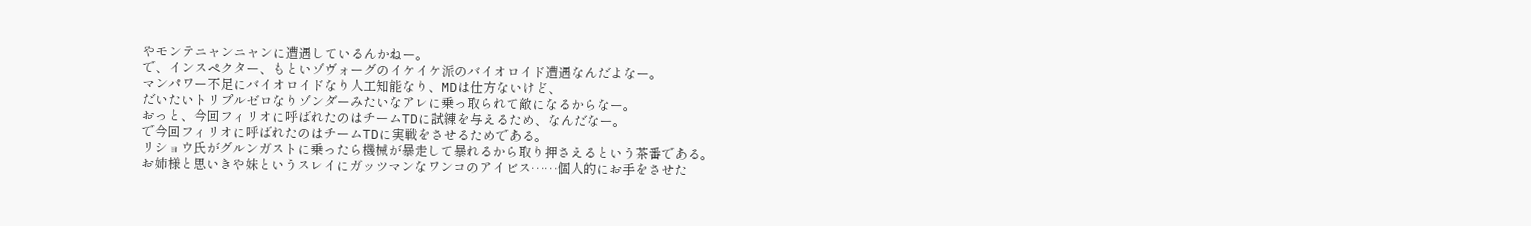やモンテニャンニャンに遭遇しているんかねー。
で、インスペクター、もといゾヴォーグのイケイケ派のバイオロイド遭遇なんだよなー。
マンパワー不足にバイオロイドなり人工知能なり、MDは仕方ないけど、
だいたいトリプルゼロなりゾンダーみたいなアレに乗っ取られて敵になるからなー。
おっと、今回フィリオに呼ばれたのはチームTDに試練を与えるため、なんだなー。
で今回フィリオに呼ばれたのはチームTDに実戦をさせるためである。
リショウ氏がグルンガストに乗ったら機械が暴走して暴れるから取り押さえるという茶番である。
お姉様と思いきや妹というスレイにガッツマンなワンコのアイビス……個人的にお手をさせた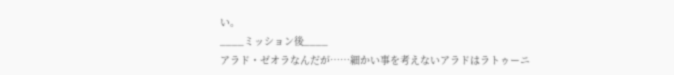い。
____ミッション後____
アラド・ゼオラなんだが……細かい事を考えないアラドはラトゥーニ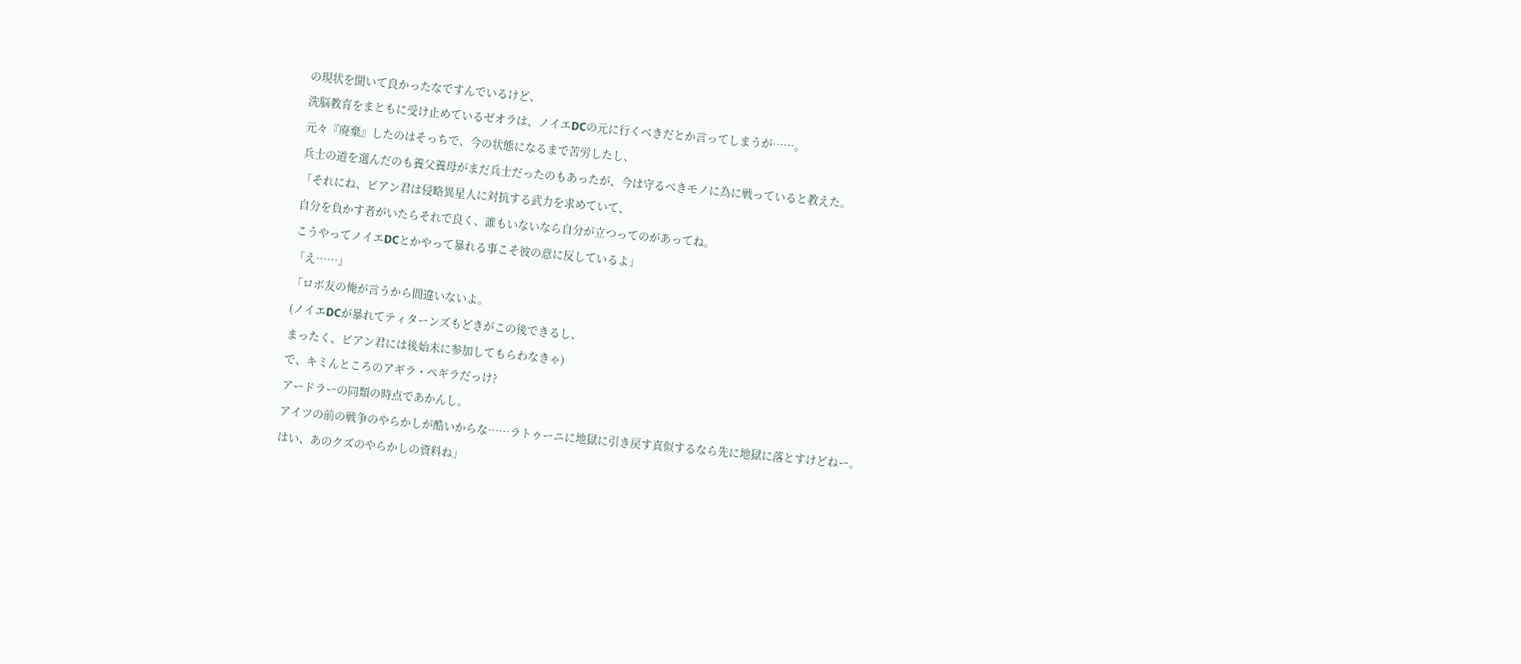の現状を聞いて良かったなですんでいるけど、
洗脳教育をまともに受け止めているゼオラは、ノイエDCの元に行くべきだとか言ってしまうが……。
元々『廃棄』したのはそっちで、今の状態になるまで苦労したし、
兵士の道を選んだのも養父養母がまだ兵士だったのもあったが、今は守るべきモノに為に戦っていると教えた。
「それにね、ビアン君は侵略異星人に対抗する武力を求めていて、
自分を負かす者がいたらそれで良く、誰もいないなら自分が立つってのがあってね。
こうやってノイエDCとかやって暴れる事こそ彼の意に反しているよ」
「え……」
「ロボ友の俺が言うから間違いないよ。
(ノイエDCが暴れてティターンズもどきがこの後できるし、
まったく、ビアン君には後始末に参加してもらわなきゃ)
で、キミんところのアギラ・ペギラだっけ?
アードラーの同類の時点であかんし。
アイツの前の戦争のやらかしが酷いからな……ラトゥーニに地獄に引き戻す真似するなら先に地獄に落とすけどねー。
はい、あのクズのやらかしの資料ね」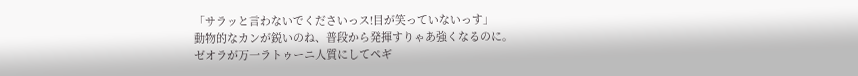「サラッと言わないでくださいっス!目が笑っていないっす」
動物的なカンが鋭いのね、普段から発揮すりゃあ強くなるのに。
ゼオラが万一ラトゥーニ人質にしてペギ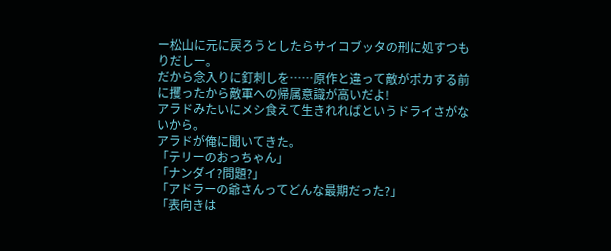ー松山に元に戻ろうとしたらサイコブッタの刑に処すつもりだしー。
だから念入りに釘刺しを……原作と違って敵がポカする前に攫ったから敵軍への帰属意識が高いだよ!
アラドみたいにメシ食えて生きれればというドライさがないから。
アラドが俺に聞いてきた。
「テリーのおっちゃん」
「ナンダイ?問題?」
「アドラーの爺さんってどんな最期だった?」
「表向きは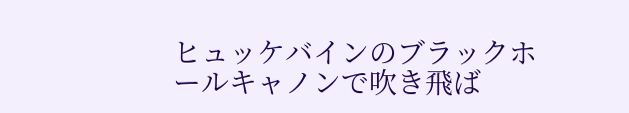ヒュッケバインのブラックホールキャノンで吹き飛ば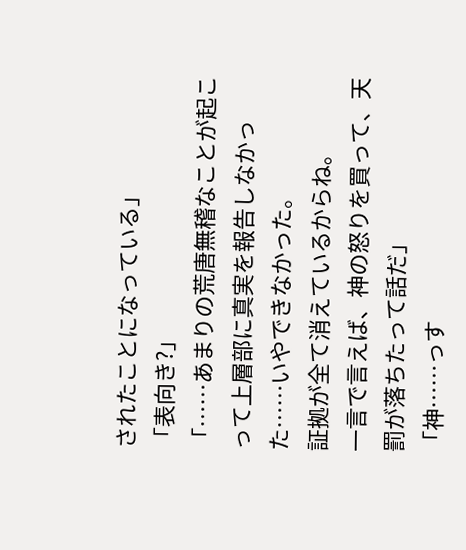されたことになっている」
「表向き?」
「……あまりの荒唐無稽なことが起こって上層部に真実を報告しなかった……いやできなかった。
証拠が全て消えているからね。
一言で言えば、神の怒りを買って、天罰が落ちたって話だ」
「神……っす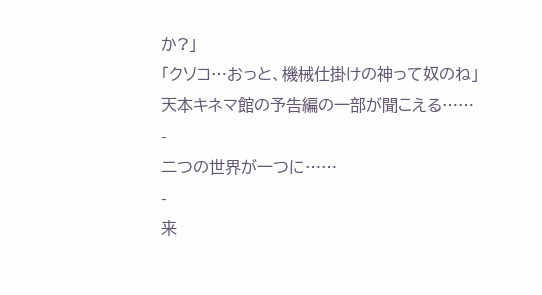か?」
「クソコ…おっと、機械仕掛けの神って奴のね」
天本キネマ館の予告編の一部が聞こえる……
-
二つの世界が一つに……
-
来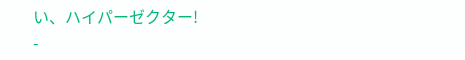い、ハイパーゼクター!
-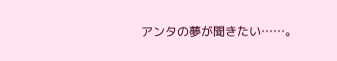アンタの夢が聞きたい……。